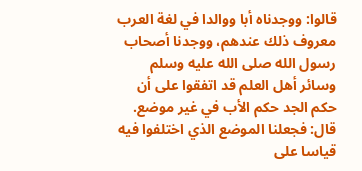قالوا: ووجدناه أبا ووالدا في لغة العرب معروف ذلك عندهم، ووجدنا أصحاب رسول الله صلى الله عليه وسلم وسائر أهل العلم قد اتفقوا على أن حكم الجد حكم الأب في غير موضع. قال: فجعلنا الموضع الذي اختلفوا فيه قياسا على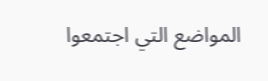المواضع التي اجتمعوا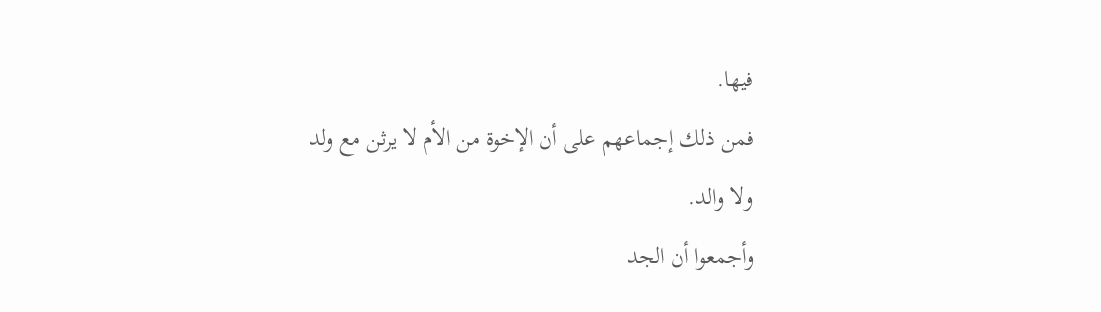فيها.
فمن ذلك إجماعهم على أن الإخوة من الأم لا يرثن مع ولد ولا والد.
وأجمعوا أن الجد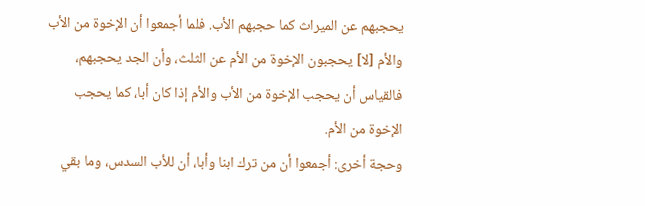يحجبهم عن الميراث كما حجبهم الأب. فلما أجمعوا أن الإخوة من الأب والأم [لا] يحجبون الإخوة من الأم عن الثلث، وأن الجد يحجبهم، فالقياس أن يحجب الإخوة من الأب والأم إذا كان أبا، كما يحجب الإخوة من الأم.
وحجة أخرى: أجمعوا أن من ترك ابنا وأبا، أن للأب السدس، وما بقي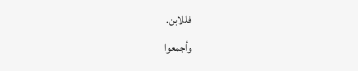فللابن.
وأجمعوا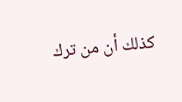كذلك أن من ترك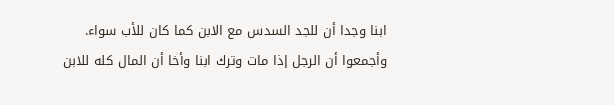ابنا وجدا أن للجد السدس مع الابن كما كان للأب سواء.
وأجمعوا أن الرجل إذا مات وترك ابنا وأخا أن المال كله للابن